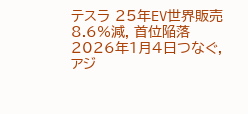テスラ 25年EV世界販売8.6%減, 首位陥落 2026年1月4日つなぐ, アジ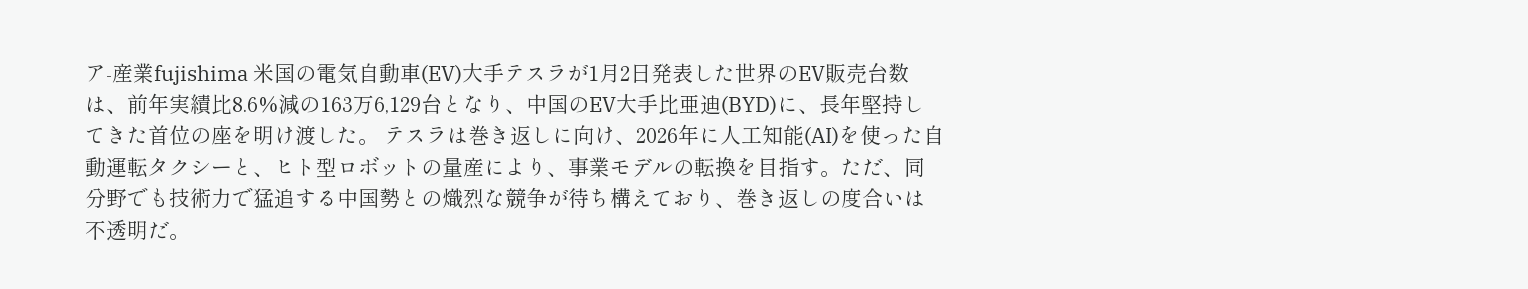ア-産業fujishima 米国の電気自動車(EV)大手テスラが1月2日発表した世界のEV販売台数は、前年実績比8.6%減の163万6,129台となり、中国のEV大手比亜迪(BYD)に、長年堅持してきた首位の座を明け渡した。 テスラは巻き返しに向け、2026年に人工知能(AI)を使った自動運転タクシーと、ヒト型ロボットの量産により、事業モデルの転換を目指す。ただ、同分野でも技術力で猛追する中国勢との熾烈な競争が待ち構えており、巻き返しの度合いは不透明だ。